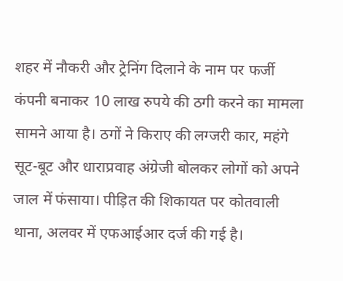शहर में नौकरी और ट्रेनिंग दिलाने के नाम पर फर्जी कंपनी बनाकर 10 लाख रुपये की ठगी करने का मामला सामने आया है। ठगों ने किराए की लग्जरी कार, महंगे सूट-बूट और धाराप्रवाह अंग्रेजी बोलकर लोगों को अपने जाल में फंसाया। पीड़ित की शिकायत पर कोतवाली थाना, अलवर में एफआईआर दर्ज की गई है।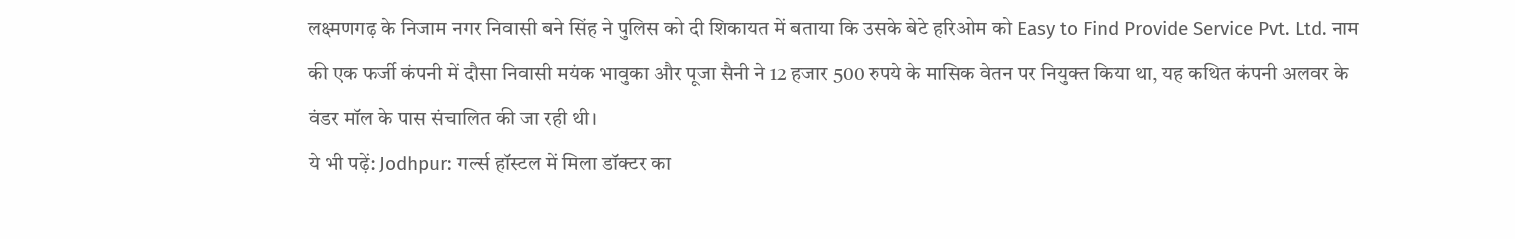लक्ष्मणगढ़ के निजाम नगर निवासी बने सिंह ने पुलिस को दी शिकायत में बताया कि उसके बेटे हरिओम को Easy to Find Provide Service Pvt. Ltd. नाम की एक फर्जी कंपनी में दौसा निवासी मयंक भावुका और पूजा सैनी ने 12 हजार 500 रुपये के मासिक वेतन पर नियुक्त किया था, यह कथित कंपनी अलवर के वंडर मॉल के पास संचालित की जा रही थी।
ये भी पढ़ें: Jodhpur: गर्ल्स हॉस्टल में मिला डॉक्टर का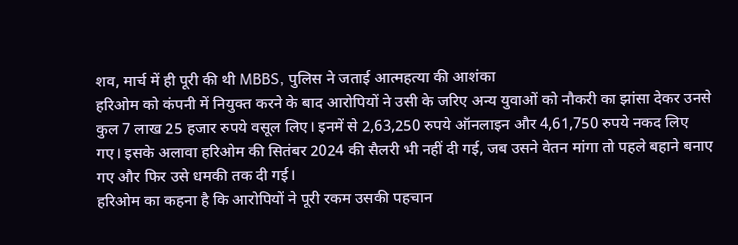शव, मार्च में ही पूरी की थी MBBS, पुलिस ने जताई आत्महत्या की आशंका
हरिओम को कंपनी में नियुक्त करने के बाद आरोपियों ने उसी के जरिए अन्य युवाओं को नौकरी का झांसा देकर उनसे कुल 7 लाख 25 हजार रुपये वसूल लिए। इनमें से 2,63,250 रुपये ऑनलाइन और 4,61,750 रुपये नकद लिए गए। इसके अलावा हरिओम की सितंबर 2024 की सैलरी भी नहीं दी गई, जब उसने वेतन मांगा तो पहले बहाने बनाए गए और फिर उसे धमकी तक दी गई।
हरिओम का कहना है कि आरोपियों ने पूरी रकम उसकी पहचान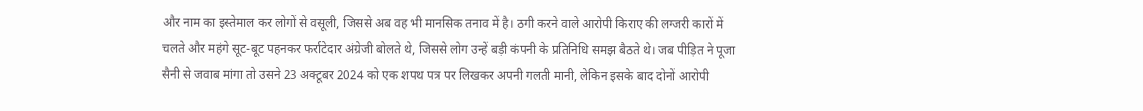और नाम का इस्तेमाल कर लोगों से वसूली, जिससे अब वह भी मानसिक तनाव में है। ठगी करने वाले आरोपी किराए की लग्जरी कारों में चलते और महंगे सूट-बूट पहनकर फर्राटेदार अंग्रेजी बोलते थे, जिससे लोग उन्हें बड़ी कंपनी के प्रतिनिधि समझ बैठते थे। जब पीड़ित ने पूजा सैनी से जवाब मांगा तो उसने 23 अक्टूबर 2024 को एक शपथ पत्र पर लिखकर अपनी गलती मानी, लेकिन इसके बाद दोनों आरोपी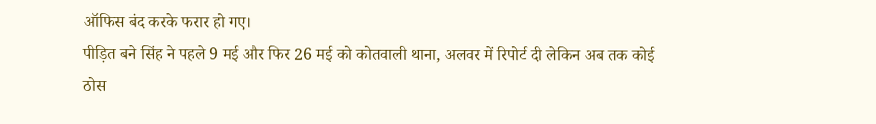ऑफिस बंद करके फरार हो गए।
पीड़ित बने सिंह ने पहले 9 मई और फिर 26 मई को कोतवाली थाना, अलवर में रिपोर्ट दी लेकिन अब तक कोई ठोस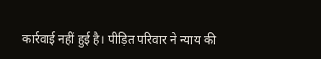कार्रवाई नहीं हुई है। पीड़ित परिवार ने न्याय की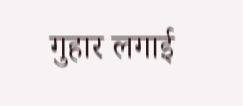गुहार लगाई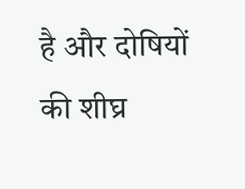है और दोषियों की शीघ्र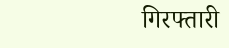गिरफ्तारी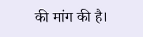की मांग की है।